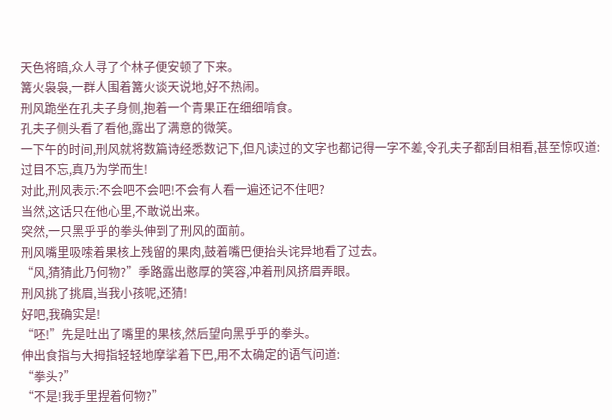天色将暗,众人寻了个林子便安顿了下来。
篝火袅袅,一群人围着篝火谈天说地,好不热闹。
刑风跪坐在孔夫子身侧,抱着一个青果正在细细啃食。
孔夫子侧头看了看他,露出了满意的微笑。
一下午的时间,刑风就将数篇诗经悉数记下,但凡读过的文字也都记得一字不差,令孔夫子都刮目相看,甚至惊叹道:
过目不忘,真乃为学而生!
对此,刑风表示:不会吧不会吧!不会有人看一遍还记不住吧?
当然,这话只在他心里,不敢说出来。
突然,一只黑乎乎的拳头伸到了刑风的面前。
刑风嘴里吸嗦着果核上残留的果肉,鼓着嘴巴便抬头诧异地看了过去。
“风,猜猜此乃何物?”季路露出憨厚的笑容,冲着刑风挤眉弄眼。
刑风挑了挑眉,当我小孩呢,还猜!
好吧,我确实是!
“呸!”先是吐出了嘴里的果核,然后望向黑乎乎的拳头。
伸出食指与大拇指轻轻地摩挲着下巴,用不太确定的语气问道:
“拳头?”
“不是!我手里捏着何物?”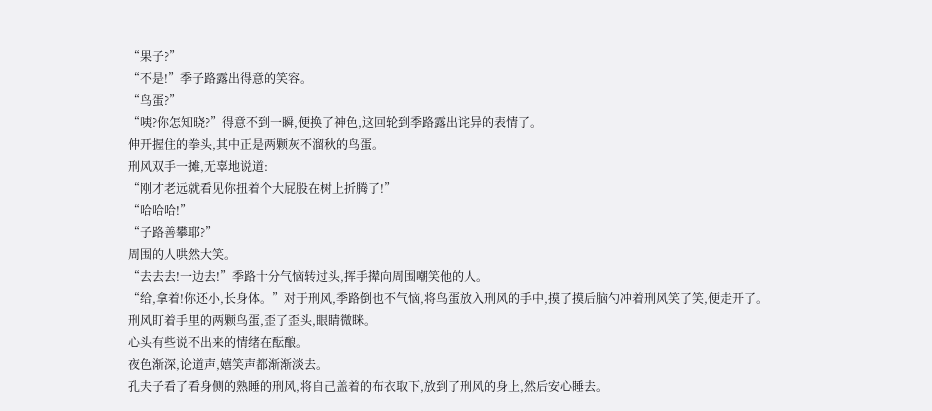“果子?”
“不是!”季子路露出得意的笑容。
“鸟蛋?”
“咦?你怎知晓?”得意不到一瞬,便换了神色,这回轮到季路露出诧异的表情了。
伸开握住的拳头,其中正是两颗灰不溜秋的鸟蛋。
刑风双手一摊,无辜地说道:
“刚才老远就看见你扭着个大屁股在树上折腾了!”
“哈哈哈!”
“子路善攀耶?”
周围的人哄然大笑。
“去去去!一边去!”季路十分气恼转过头,挥手撵向周围嘲笑他的人。
“给,拿着!你还小,长身体。”对于刑风,季路倒也不气恼,将鸟蛋放入刑风的手中,摸了摸后脑勺冲着刑风笑了笑,便走开了。
刑风盯着手里的两颗鸟蛋,歪了歪头,眼睛微眯。
心头有些说不出来的情绪在酝酿。
夜色渐深,论道声,嬉笑声都渐渐淡去。
孔夫子看了看身侧的熟睡的刑风,将自己盖着的布衣取下,放到了刑风的身上,然后安心睡去。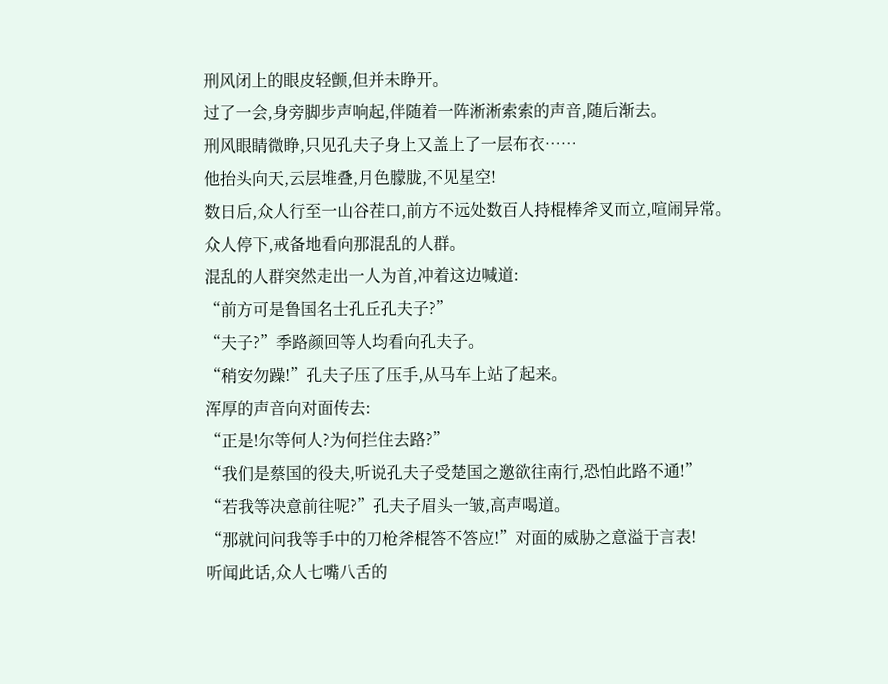刑风闭上的眼皮轻颤,但并未睁开。
过了一会,身旁脚步声响起,伴随着一阵淅淅索索的声音,随后渐去。
刑风眼睛微睁,只见孔夫子身上又盖上了一层布衣……
他抬头向天,云层堆叠,月色朦胧,不见星空!
数日后,众人行至一山谷茬口,前方不远处数百人持棍棒斧叉而立,喧闹异常。
众人停下,戒备地看向那混乱的人群。
混乱的人群突然走出一人为首,冲着这边喊道:
“前方可是鲁国名士孔丘孔夫子?”
“夫子?”季路颜回等人均看向孔夫子。
“稍安勿躁!”孔夫子压了压手,从马车上站了起来。
浑厚的声音向对面传去:
“正是!尔等何人?为何拦住去路?”
“我们是蔡国的役夫,听说孔夫子受楚国之邀欲往南行,恐怕此路不通!”
“若我等决意前往呢?”孔夫子眉头一皱,高声喝道。
“那就问问我等手中的刀枪斧棍答不答应!”对面的威胁之意溢于言表!
听闻此话,众人七嘴八舌的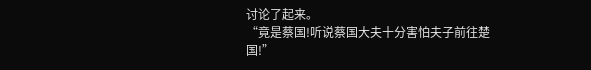讨论了起来。
“竟是蔡国!听说蔡国大夫十分害怕夫子前往楚国!”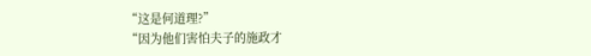“这是何道理?”
“因为他们害怕夫子的施政才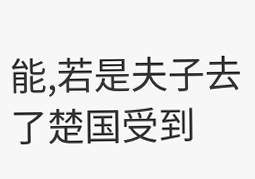能,若是夫子去了楚国受到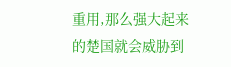重用,那么强大起来的楚国就会威胁到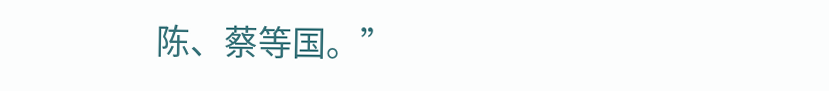陈、蔡等国。”